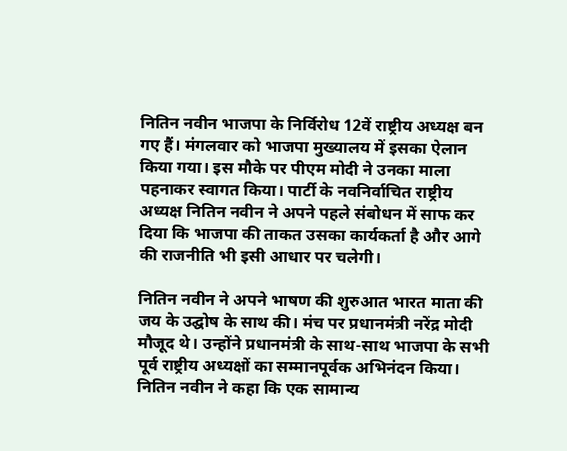नितिन नवीन भाजपा के निर्विरोध 12वें राष्ट्रीय अध्यक्ष बन गए हैं। मंगलवार को भाजपा मुख्यालय में इसका ऐलान किया गया। इस मौके पर पीएम मोदी ने उनका माला पहनाकर स्वागत किया। पार्टी के नवनिर्वाचित राष्ट्रीय अध्यक्ष नितिन नवीन ने अपने पहले संबोधन में साफ कर दिया कि भाजपा की ताकत उसका कार्यकर्ता है और आगे की राजनीति भी इसी आधार पर चलेगी।

नितिन नवीन ने अपने भाषण की शुरुआत भारत माता की जय के उद्घोष के साथ की। मंच पर प्रधानमंत्री नरेंद्र मोदी मौजूद थे। उन्होंने प्रधानमंत्री के साथ-साथ भाजपा के सभी पूर्व राष्ट्रीय अध्यक्षों का सम्मानपूर्वक अभिनंदन किया। नितिन नवीन ने कहा कि एक सामान्य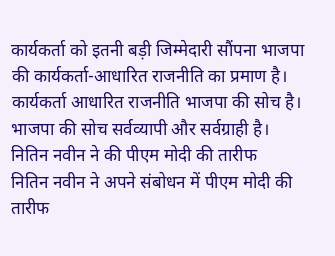कार्यकर्ता को इतनी बड़ी जिम्मेदारी सौंपना भाजपा की कार्यकर्ता-आधारित राजनीति का प्रमाण है। कार्यकर्ता आधारित राजनीति भाजपा की सोच है। भाजपा की सोच सर्वव्यापी और सर्वग्राही है।
नितिन नवीन ने की पीएम मोदी की तारीफ
नितिन नवीन ने अपने संबोधन में पीएम मोदी की तारीफ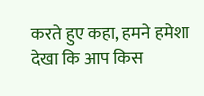करते हुए कहा, हमने हमेशा देखा कि आप किस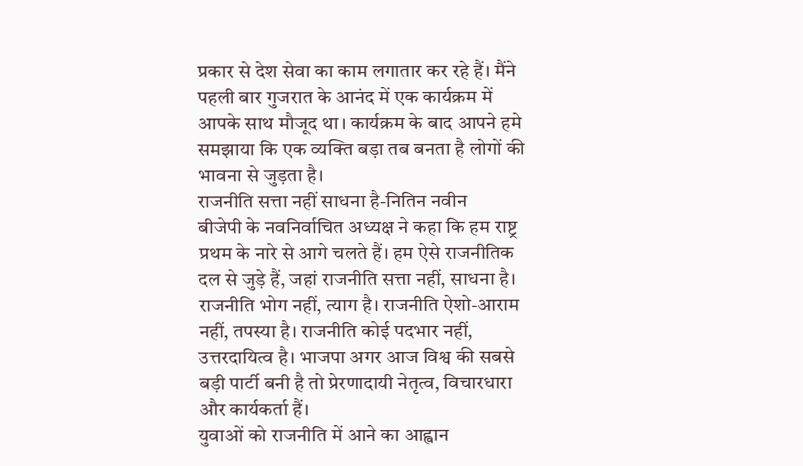प्रकार से देश सेवा का काम लगातार कर रहे हैं। मैंने पहली बार गुजरात के आनंद में एक कार्यक्रम में आपके साथ मौजूद था। कार्यक्रम के बाद आपने हमे समझाया कि एक व्यक्ति बड़ा तब बनता है लोगों की भावना से जुड़ता है।
राजनीति सत्ता नहीं साधना है-नितिन नवीन
बीजेपी के नवनिर्वाचित अध्यक्ष ने कहा कि हम राष्ट्र प्रथम के नारे से आगे चलते हैं। हम ऐसे राजनीतिक दल से जुड़े हैं, जहां राजनीति सत्ता नहीं, साधना है। राजनीति भोग नहीं, त्याग है। राजनीति ऐशो-आराम नहीं, तपस्या है। राजनीति कोई पदभार नहीं, उत्तरदायित्व है। भाजपा अगर आज विश्व की सबसे बड़ी पार्टी बनी है तो प्रेरणादायी नेतृत्व, विचारधारा और कार्यकर्ता हैं।
युवाओं को राजनीति में आने का आह्वान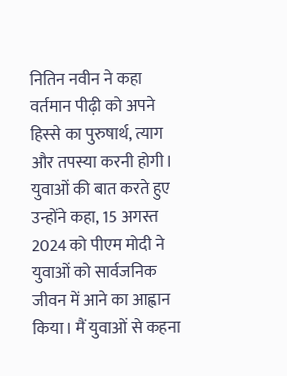नितिन नवीन ने कहा वर्तमान पीढ़ी को अपने हिस्से का पुरुषार्थ, त्याग और तपस्या करनी होगी। युवाओं की बात करते हुए उन्होंने कहा, 15 अगस्त 2024 को पीएम मोदी ने युवाओं को सार्वजनिक जीवन में आने का आह्वान किया। मैं युवाओं से कहना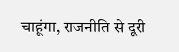चाहूंगा, राजनीति से दूरी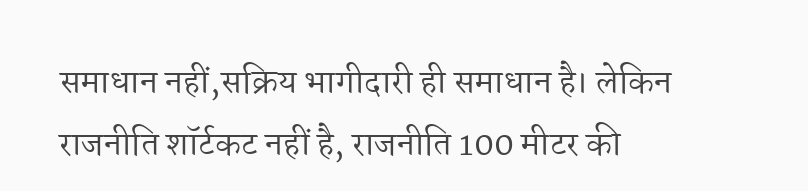समाधान नहीं,सक्रिय भागीदारी ही समाधान है। लेकिन राजनीति शॉर्टकट नहीं है, राजनीति 100 मीटर की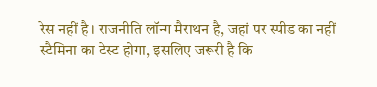रेस नहीं है। राजनीति लॉन्ग मैराथन है, जहां पर स्पीड का नहीं स्टैमिना का टेस्ट होगा, इसलिए जरूरी है कि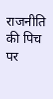राजनीति की पिच पर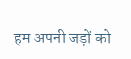हम अपनी जड़ों को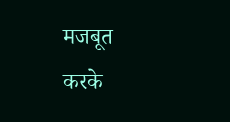मजबूत करके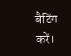बैटिंग करें।